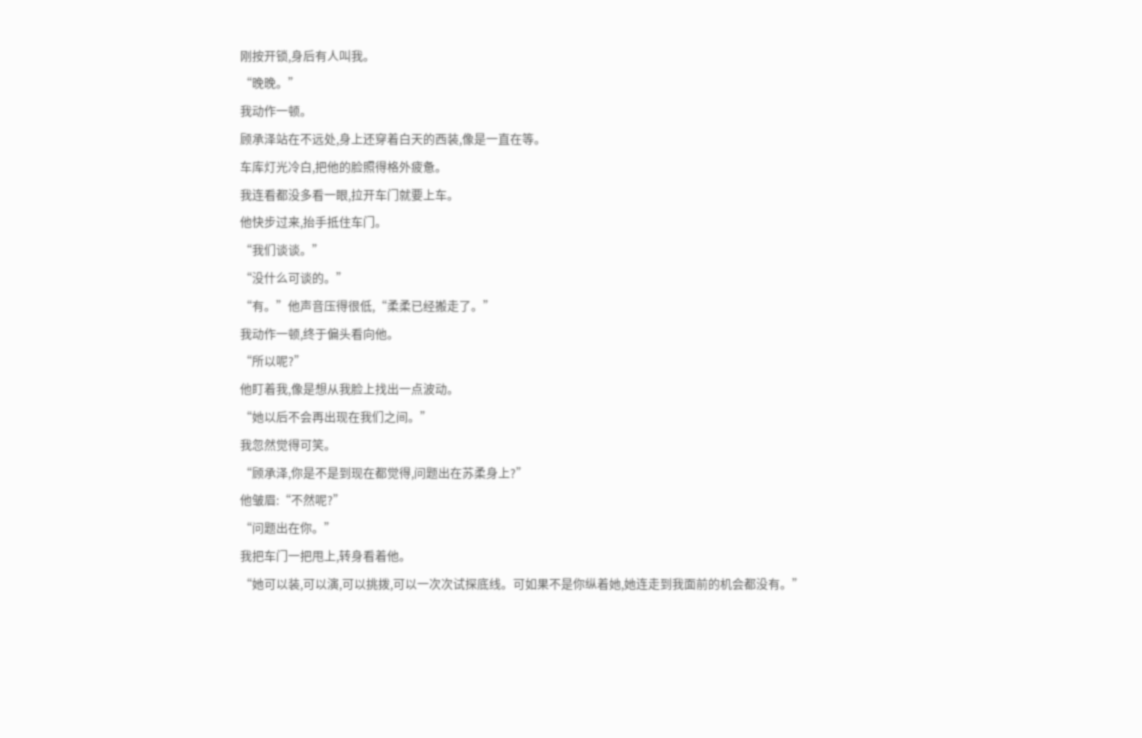刚按开锁,身后有人叫我。
“晚晚。”
我动作一顿。
顾承泽站在不远处,身上还穿着白天的西装,像是一直在等。
车库灯光冷白,把他的脸照得格外疲惫。
我连看都没多看一眼,拉开车门就要上车。
他快步过来,抬手抵住车门。
“我们谈谈。”
“没什么可谈的。”
“有。”他声音压得很低,“柔柔已经搬走了。”
我动作一顿,终于偏头看向他。
“所以呢?”
他盯着我,像是想从我脸上找出一点波动。
“她以后不会再出现在我们之间。”
我忽然觉得可笑。
“顾承泽,你是不是到现在都觉得,问题出在苏柔身上?”
他皱眉:“不然呢?”
“问题出在你。”
我把车门一把甩上,转身看着他。
“她可以装,可以演,可以挑拨,可以一次次试探底线。可如果不是你纵着她,她连走到我面前的机会都没有。”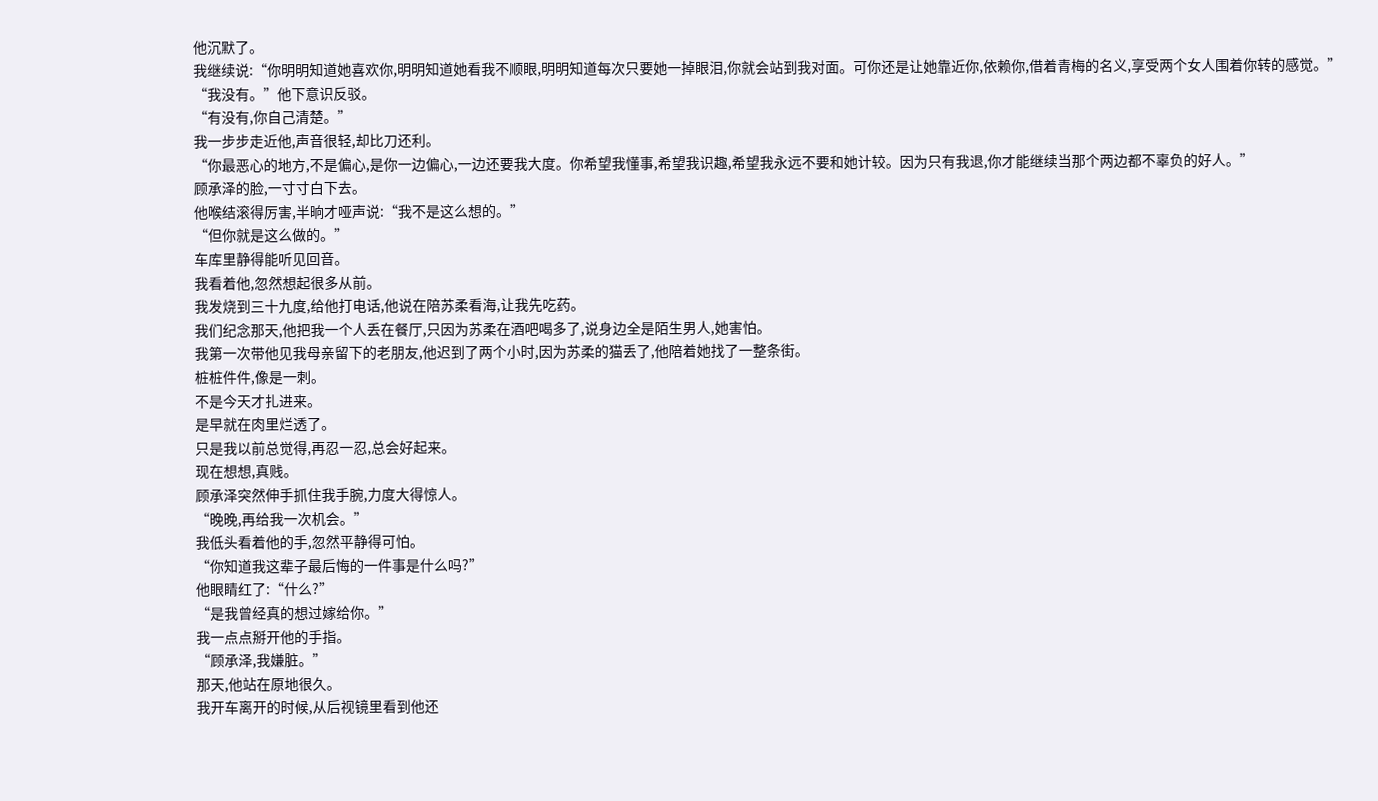他沉默了。
我继续说:“你明明知道她喜欢你,明明知道她看我不顺眼,明明知道每次只要她一掉眼泪,你就会站到我对面。可你还是让她靠近你,依赖你,借着青梅的名义,享受两个女人围着你转的感觉。”
“我没有。”他下意识反驳。
“有没有,你自己清楚。”
我一步步走近他,声音很轻,却比刀还利。
“你最恶心的地方,不是偏心,是你一边偏心,一边还要我大度。你希望我懂事,希望我识趣,希望我永远不要和她计较。因为只有我退,你才能继续当那个两边都不辜负的好人。”
顾承泽的脸,一寸寸白下去。
他喉结滚得厉害,半晌才哑声说:“我不是这么想的。”
“但你就是这么做的。”
车库里静得能听见回音。
我看着他,忽然想起很多从前。
我发烧到三十九度,给他打电话,他说在陪苏柔看海,让我先吃药。
我们纪念那天,他把我一个人丢在餐厅,只因为苏柔在酒吧喝多了,说身边全是陌生男人,她害怕。
我第一次带他见我母亲留下的老朋友,他迟到了两个小时,因为苏柔的猫丢了,他陪着她找了一整条街。
桩桩件件,像是一刺。
不是今天才扎进来。
是早就在肉里烂透了。
只是我以前总觉得,再忍一忍,总会好起来。
现在想想,真贱。
顾承泽突然伸手抓住我手腕,力度大得惊人。
“晚晚,再给我一次机会。”
我低头看着他的手,忽然平静得可怕。
“你知道我这辈子最后悔的一件事是什么吗?”
他眼睛红了:“什么?”
“是我曾经真的想过嫁给你。”
我一点点掰开他的手指。
“顾承泽,我嫌脏。”
那天,他站在原地很久。
我开车离开的时候,从后视镜里看到他还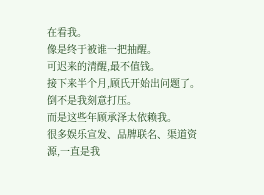在看我。
像是终于被谁一把抽醒。
可迟来的清醒,最不值钱。
接下来半个月,顾氏开始出问题了。
倒不是我刻意打压。
而是这些年顾承泽太依赖我。
很多娱乐宣发、品牌联名、渠道资源,一直是我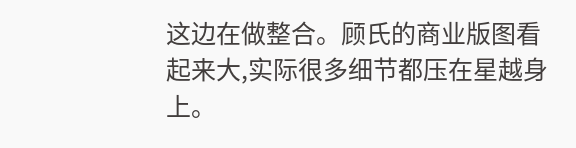这边在做整合。顾氏的商业版图看起来大,实际很多细节都压在星越身上。